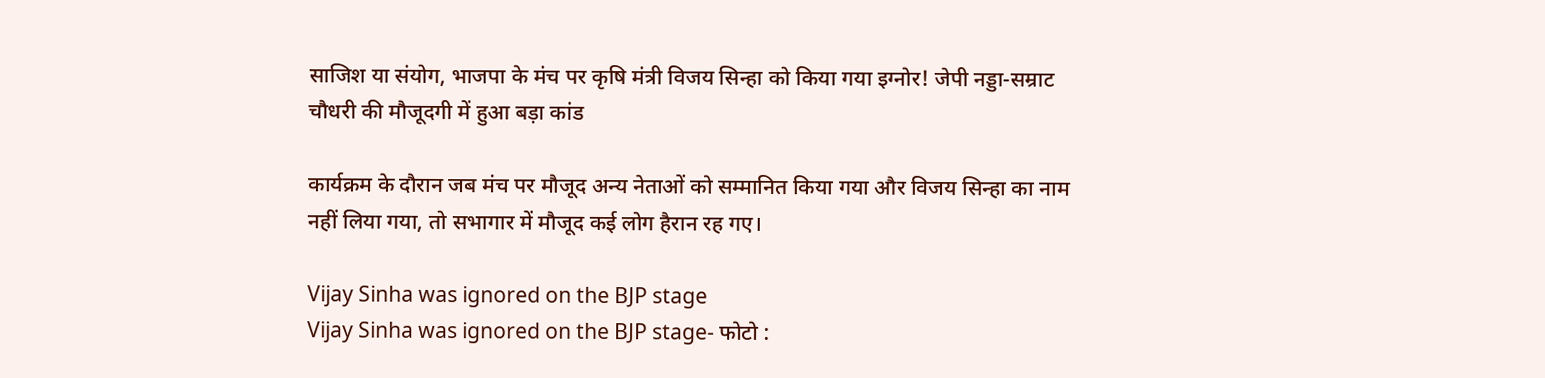साजिश या संयोग, भाजपा के मंच पर कृषि मंत्री विजय सिन्हा को किया गया इग्नोर! जेपी नड्डा-सम्राट चौधरी की मौजूदगी में हुआ बड़ा कांड

कार्यक्रम के दौरान जब मंच पर मौजूद अन्य नेताओं को सम्मानित किया गया और विजय सिन्हा का नाम नहीं लिया गया, तो सभागार में मौजूद कई लोग हैरान रह गए।

Vijay Sinha was ignored on the BJP stage
Vijay Sinha was ignored on the BJP stage- फोटो :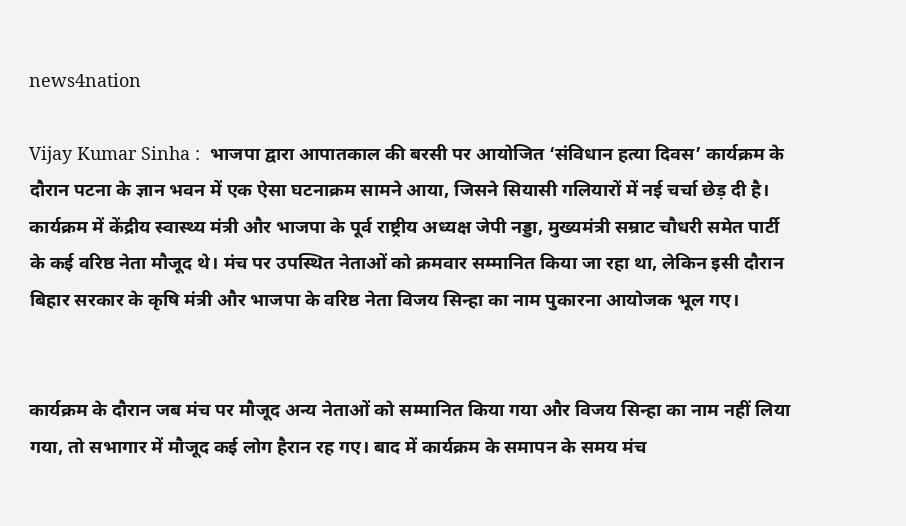news4nation

Vijay Kumar Sinha :  भाजपा द्वारा आपातकाल की बरसी पर आयोजित ‘संविधान हत्या दिवस’ कार्यक्रम के दौरान पटना के ज्ञान भवन में एक ऐसा घटनाक्रम सामने आया, जिसने सियासी गलियारों में नई चर्चा छेड़ दी है। कार्यक्रम में केंद्रीय स्वास्थ्य मंत्री और भाजपा के पूर्व राष्ट्रीय अध्यक्ष जेपी नड्डा, मुख्यमंत्री सम्राट चौधरी समेत पार्टी के कई वरिष्ठ नेता मौजूद थे। मंच पर उपस्थित नेताओं को क्रमवार सम्मानित किया जा रहा था, लेकिन इसी दौरान बिहार सरकार के कृषि मंत्री और भाजपा के वरिष्ठ नेता विजय सिन्हा का नाम पुकारना आयोजक भूल गए।


कार्यक्रम के दौरान जब मंच पर मौजूद अन्य नेताओं को सम्मानित किया गया और विजय सिन्हा का नाम नहीं लिया गया, तो सभागार में मौजूद कई लोग हैरान रह गए। बाद में कार्यक्रम के समापन के समय मंच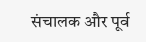संचालक और पूर्व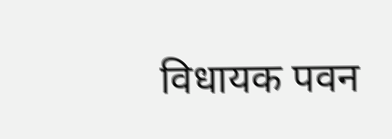विधायक पवन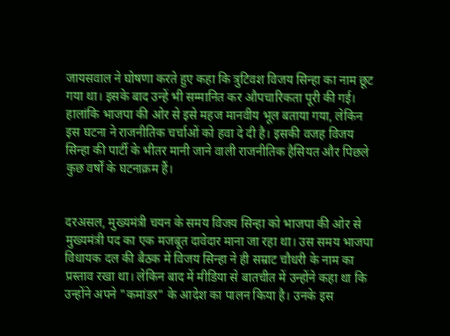जायसवाल ने घोषणा करते हुए कहा कि त्रुटिवश विजय सिन्हा का नाम छूट गया था। इसके बाद उन्हें भी सम्मानित कर औपचारिकता पूरी की गई। हालांकि भाजपा की ओर से इसे महज मानवीय भूल बताया गया, लेकिन इस घटना ने राजनीतिक चर्चाओं को हवा दे दी है। इसकी वजह विजय सिन्हा की पार्टी के भीतर मानी जाने वाली राजनीतिक हैसियत और पिछले कुछ वर्षों के घटनाक्रम हैं।


दरअसल, मुख्यमंत्री चयन के समय विजय सिन्हा को भाजपा की ओर से मुख्यमंत्री पद का एक मजबूत दावेदार माना जा रहा था। उस समय भाजपा विधायक दल की बैठक में विजय सिन्हा ने ही सम्राट चौधरी के नाम का प्रस्ताव रखा था। लेकिन बाद में मीडिया से बातचीत में उन्होंने कहा था कि उन्होंने अपने "कमांडर" के आदेश का पालन किया है। उनके इस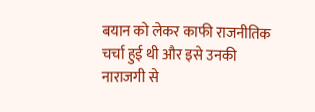बयान को लेकर काफी राजनीतिक चर्चा हुई थी और इसे उनकी नाराजगी से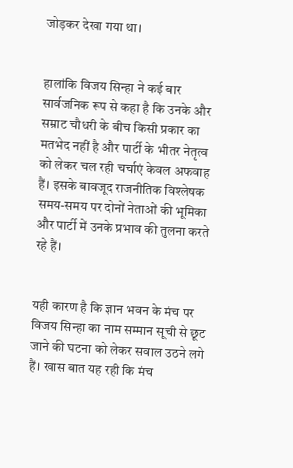जोड़कर देखा गया था।


हालांकि विजय सिन्हा ने कई बार सार्वजनिक रूप से कहा है कि उनके और सम्राट चौधरी के बीच किसी प्रकार का मतभेद नहीं है और पार्टी के भीतर नेतृत्व को लेकर चल रही चर्चाएं केवल अफवाह हैं। इसके बावजूद राजनीतिक विश्लेषक समय-समय पर दोनों नेताओं की भूमिका और पार्टी में उनके प्रभाव की तुलना करते रहे हैं।


यही कारण है कि ज्ञान भवन के मंच पर विजय सिन्हा का नाम सम्मान सूची से छूट जाने की घटना को लेकर सवाल उठने लगे हैं। खास बात यह रही कि मंच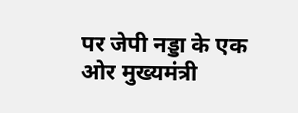पर जेपी नड्डा के एक ओर मुख्यमंत्री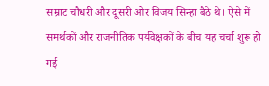सम्राट चौधरी और दूसरी ओर विजय सिन्हा बैठे थे। ऐसे में समर्थकों और राजनीतिक पर्यवेक्षकों के बीच यह चर्चा शुरू हो गई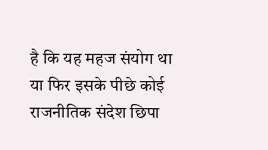है कि यह महज संयोग था या फिर इसके पीछे कोई राजनीतिक संदेश छिपा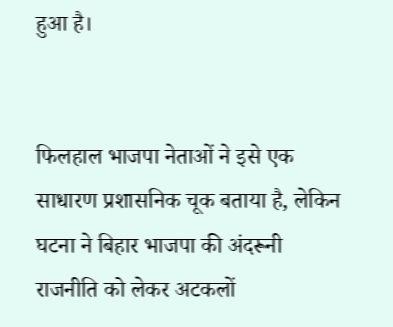हुआ है।


फिलहाल भाजपा नेताओं ने इसे एक साधारण प्रशासनिक चूक बताया है, लेकिन घटना ने बिहार भाजपा की अंदरूनी राजनीति को लेकर अटकलों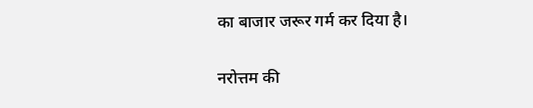का बाजार जरूर गर्म कर दिया है।

नरोत्तम की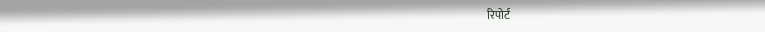रिपोर्ट